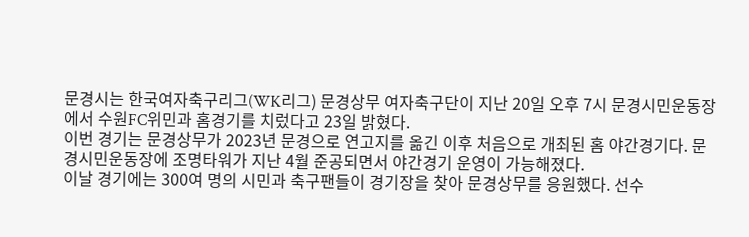문경시는 한국여자축구리그(WK리그) 문경상무 여자축구단이 지난 20일 오후 7시 문경시민운동장에서 수원FC위민과 홈경기를 치렀다고 23일 밝혔다.
이번 경기는 문경상무가 2023년 문경으로 연고지를 옮긴 이후 처음으로 개최된 홈 야간경기다. 문경시민운동장에 조명타워가 지난 4월 준공되면서 야간경기 운영이 가능해졌다.
이날 경기에는 300여 명의 시민과 축구팬들이 경기장을 찾아 문경상무를 응원했다. 선수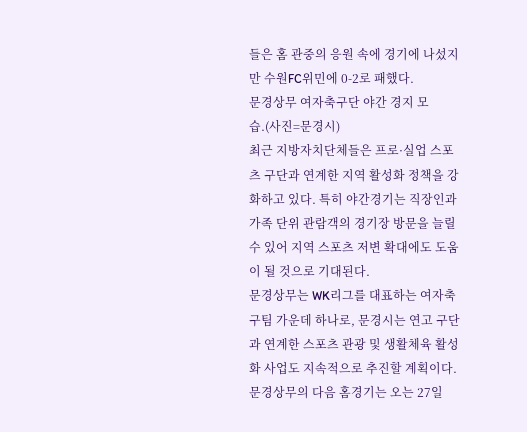들은 홈 관중의 응원 속에 경기에 나섰지만 수원FC위민에 0-2로 패했다.
문경상무 여자축구단 야간 경지 모습.(사진=문경시)
최근 지방자치단체들은 프로·실업 스포츠 구단과 연계한 지역 활성화 정책을 강화하고 있다. 특히 야간경기는 직장인과 가족 단위 관람객의 경기장 방문을 늘릴 수 있어 지역 스포츠 저변 확대에도 도움이 될 것으로 기대된다.
문경상무는 WK리그를 대표하는 여자축구팀 가운데 하나로, 문경시는 연고 구단과 연계한 스포츠 관광 및 생활체육 활성화 사업도 지속적으로 추진할 계획이다.
문경상무의 다음 홈경기는 오는 27일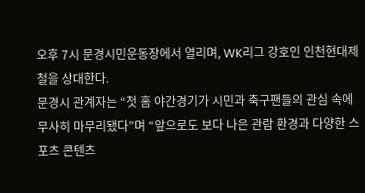오후 7시 문경시민운동장에서 열리며, WK리그 강호인 인천현대제철을 상대한다.
문경시 관계자는 “첫 홈 야간경기가 시민과 축구팬들의 관심 속에 무사히 마무리됐다”며 “앞으로도 보다 나은 관람 환경과 다양한 스포츠 콘텐츠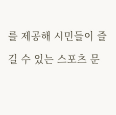를 제공해 시민들이 즐길 수 있는 스포츠 문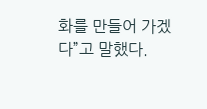화를 만들어 가겠다”고 말했다.